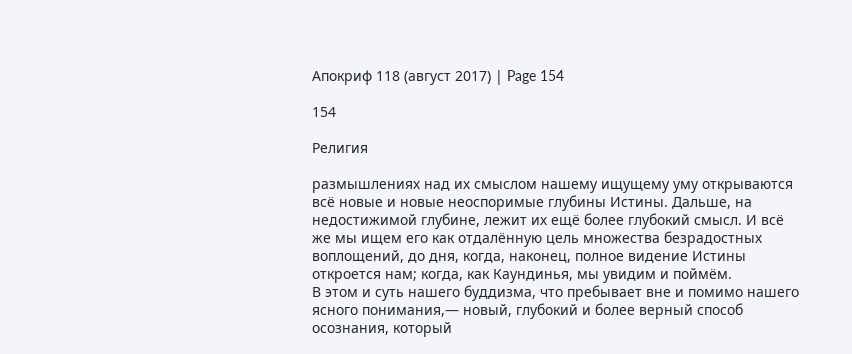Апокриф 118 (август 2017) | Page 154

154

Религия

размышлениях над их смыслом нашему ищущему уму открываются всё новые и новые неоспоримые глубины Истины. Дальше, на недостижимой глубине, лежит их ещё более глубокий смысл. И всё же мы ищем его как отдалённую цель множества безрадостных воплощений, до дня, когда, наконец, полное видение Истины откроется нам; когда, как Каундинья, мы увидим и поймём.
В этом и суть нашего буддизма, что пребывает вне и помимо нашего ясного понимания,— новый, глубокий и более верный способ осознания, который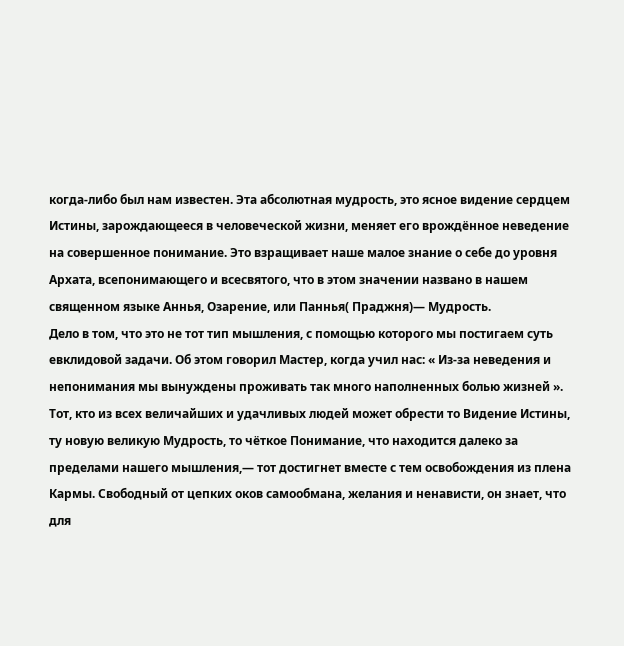когда-либо был нам известен. Эта абсолютная мудрость, это ясное видение сердцем Истины, зарождающееся в человеческой жизни, меняет его врождённое неведение на совершенное понимание. Это взращивает наше малое знание о себе до уровня Архата, всепонимающего и всесвятого, что в этом значении названо в нашем священном языке Аннья, Озарение, или Паннья( Праджня)— Мудрость.
Дело в том, что это не тот тип мышления, с помощью которого мы постигаем суть евклидовой задачи. Об этом говорил Мастер, когда учил нас: « Из-за неведения и непонимания мы вынуждены проживать так много наполненных болью жизней ». Тот, кто из всех величайших и удачливых людей может обрести то Видение Истины, ту новую великую Мудрость, то чёткое Понимание, что находится далеко за пределами нашего мышления,— тот достигнет вместе с тем освобождения из плена Кармы. Свободный от цепких оков самообмана, желания и ненависти, он знает, что для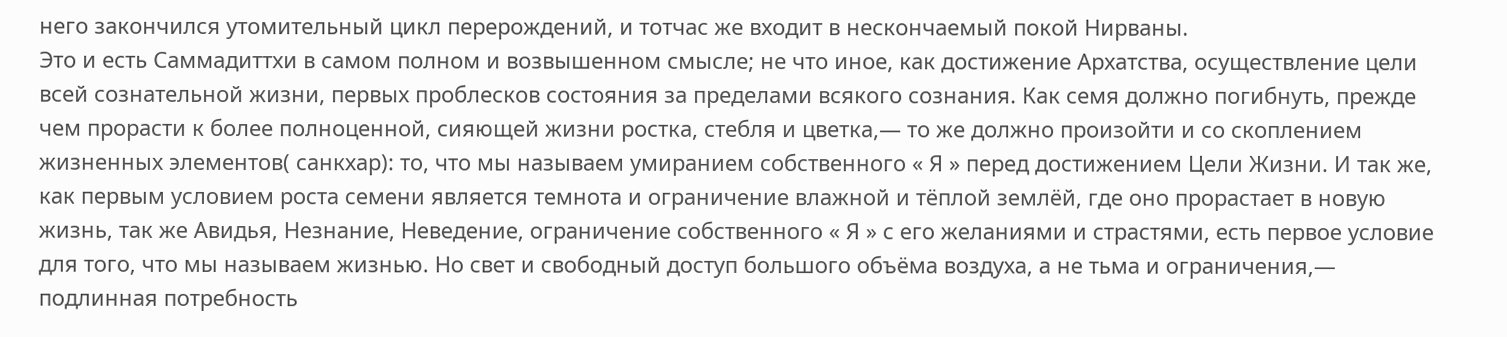него закончился утомительный цикл перерождений, и тотчас же входит в нескончаемый покой Нирваны.
Это и есть Саммадиттхи в самом полном и возвышенном смысле; не что иное, как достижение Архатства, осуществление цели всей сознательной жизни, первых проблесков состояния за пределами всякого сознания. Как семя должно погибнуть, прежде чем прорасти к более полноценной, сияющей жизни ростка, стебля и цветка,— то же должно произойти и со скоплением жизненных элементов( санкхар): то, что мы называем умиранием собственного « Я » перед достижением Цели Жизни. И так же, как первым условием роста семени является темнота и ограничение влажной и тёплой землёй, где оно прорастает в новую жизнь, так же Авидья, Незнание, Неведение, ограничение собственного « Я » с его желаниями и страстями, есть первое условие для того, что мы называем жизнью. Но свет и свободный доступ большого объёма воздуха, а не тьма и ограничения,— подлинная потребность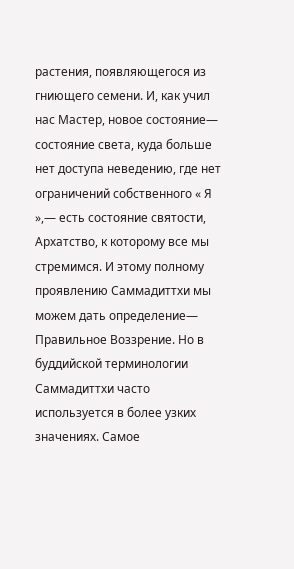растения, появляющегося из гниющего семени. И, как учил нас Мастер, новое состояние— состояние света, куда больше нет доступа неведению, где нет ограничений собственного « Я »,— есть состояние святости, Архатство, к которому все мы стремимся. И этому полному проявлению Саммадиттхи мы можем дать определение— Правильное Воззрение. Но в буддийской терминологии Саммадиттхи часто используется в более узких значениях. Самое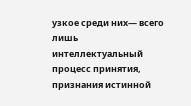узкое среди них— всего лишь интеллектуальный процесс принятия, признания истинной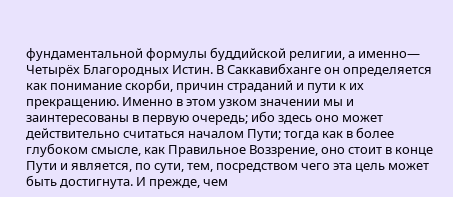фундаментальной формулы буддийской религии, а именно— Четырёх Благородных Истин. В Саккавибханге он определяется как понимание скорби, причин страданий и пути к их прекращению. Именно в этом узком значении мы и заинтересованы в первую очередь; ибо здесь оно может действительно считаться началом Пути; тогда как в более глубоком смысле, как Правильное Воззрение, оно стоит в конце Пути и является, по сути, тем, посредством чего эта цель может быть достигнута. И прежде, чем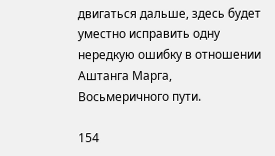двигаться дальше, здесь будет уместно исправить одну нередкую ошибку в отношении Аштанга Марга, Восьмеричного пути.

154